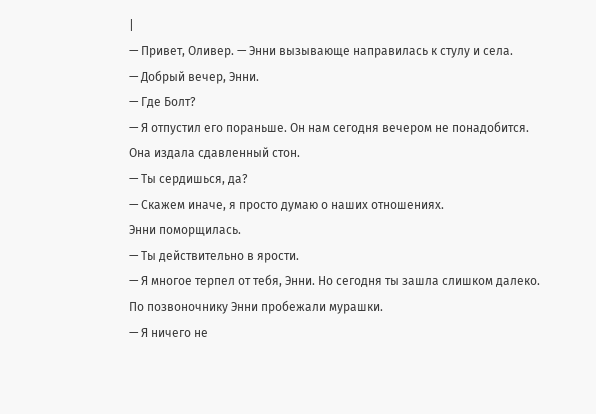|
— Привет, Оливер. — Энни вызывающе направилась к стулу и села.
— Добрый вечер, Энни.
— Где Болт?
— Я отпустил его пораньше. Он нам сегодня вечером не понадобится.
Она издала сдавленный стон.
— Ты сердишься, да?
— Скажем иначе, я просто думаю о наших отношениях.
Энни поморщилась.
— Ты действительно в ярости.
— Я многое терпел от тебя, Энни. Но сегодня ты зашла слишком далеко.
По позвоночнику Энни пробежали мурашки.
— Я ничего не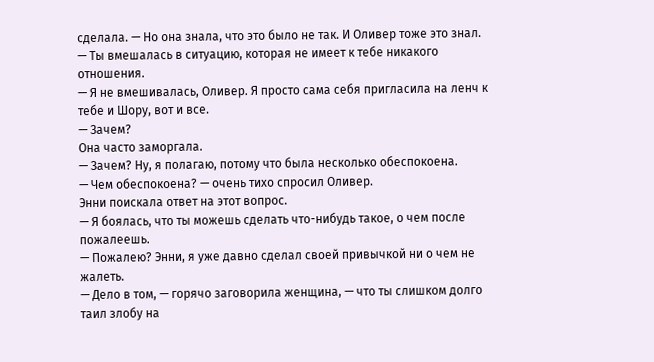сделала. — Но она знала, что это было не так. И Оливер тоже это знал.
— Ты вмешалась в ситуацию, которая не имеет к тебе никакого отношения.
— Я не вмешивалась, Оливер. Я просто сама себя пригласила на ленч к тебе и Шору, вот и все.
— Зачем?
Она часто заморгала.
— Зачем? Ну, я полагаю, потому что была несколько обеспокоена.
— Чем обеспокоена? — очень тихо спросил Оливер.
Энни поискала ответ на этот вопрос.
— Я боялась, что ты можешь сделать что-нибудь такое, о чем после пожалеешь.
— Пожалею? Энни, я уже давно сделал своей привычкой ни о чем не жалеть.
— Дело в том, — горячо заговорила женщина, — что ты слишком долго таил злобу на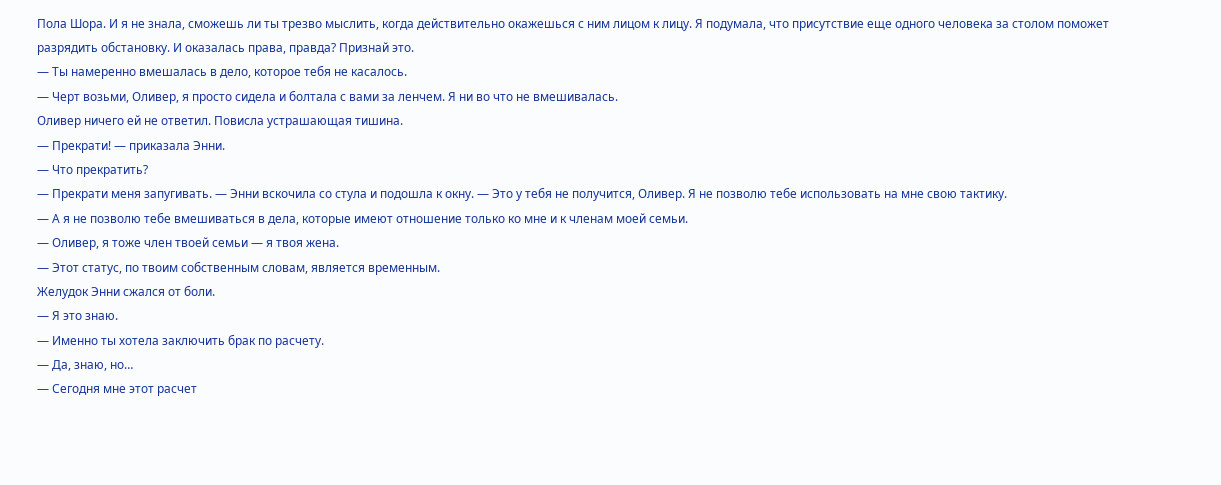Пола Шора. И я не знала, сможешь ли ты трезво мыслить, когда действительно окажешься с ним лицом к лицу. Я подумала, что присутствие еще одного человека за столом поможет разрядить обстановку. И оказалась права, правда? Признай это.
— Ты намеренно вмешалась в дело, которое тебя не касалось.
— Черт возьми, Оливер, я просто сидела и болтала с вами за ленчем. Я ни во что не вмешивалась.
Оливер ничего ей не ответил. Повисла устрашающая тишина.
— Прекрати! — приказала Энни.
— Что прекратить?
— Прекрати меня запугивать. — Энни вскочила со стула и подошла к окну. — Это у тебя не получится, Оливер. Я не позволю тебе использовать на мне свою тактику.
— А я не позволю тебе вмешиваться в дела, которые имеют отношение только ко мне и к членам моей семьи.
— Оливер, я тоже член твоей семьи — я твоя жена.
— Этот статус, по твоим собственным словам, является временным.
Желудок Энни сжался от боли.
— Я это знаю.
— Именно ты хотела заключить брак по расчету.
— Да, знаю, но…
— Сегодня мне этот расчет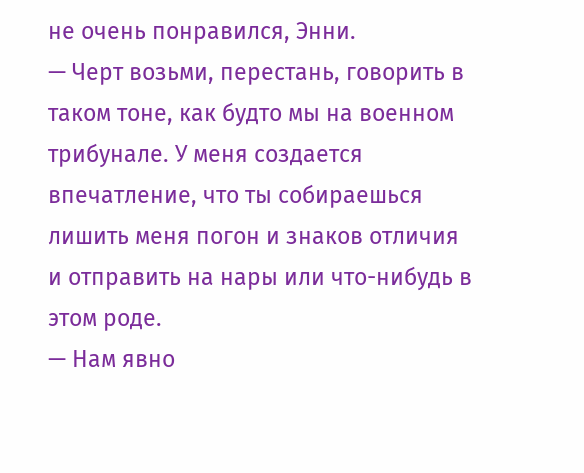не очень понравился, Энни.
— Черт возьми, перестань, говорить в таком тоне, как будто мы на военном трибунале. У меня создается впечатление, что ты собираешься лишить меня погон и знаков отличия и отправить на нары или что-нибудь в этом роде.
— Нам явно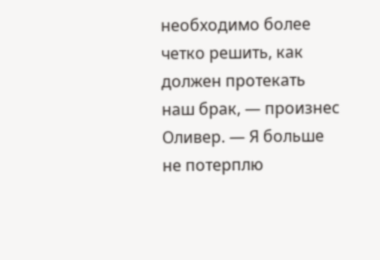необходимо более четко решить, как должен протекать наш брак, — произнес Оливер. — Я больше не потерплю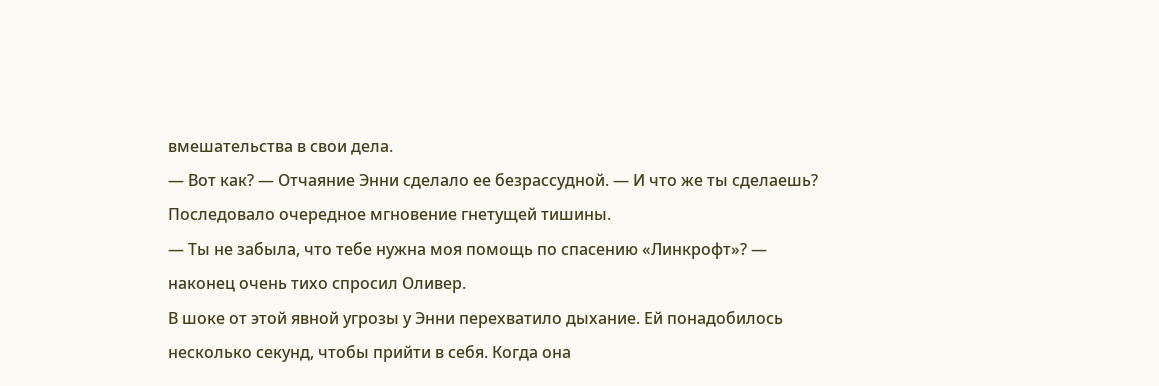вмешательства в свои дела.
— Вот как? — Отчаяние Энни сделало ее безрассудной. — И что же ты сделаешь?
Последовало очередное мгновение гнетущей тишины.
— Ты не забыла, что тебе нужна моя помощь по спасению «Линкрофт»? — наконец очень тихо спросил Оливер.
В шоке от этой явной угрозы у Энни перехватило дыхание. Ей понадобилось несколько секунд, чтобы прийти в себя. Когда она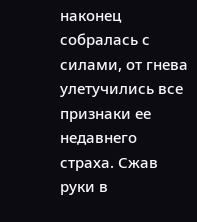наконец собралась с силами, от гнева улетучились все признаки ее недавнего страха. Сжав руки в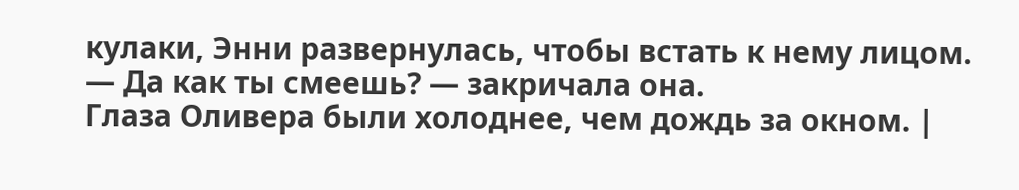кулаки, Энни развернулась, чтобы встать к нему лицом.
— Да как ты смеешь? — закричала она.
Глаза Оливера были холоднее, чем дождь за окном. |